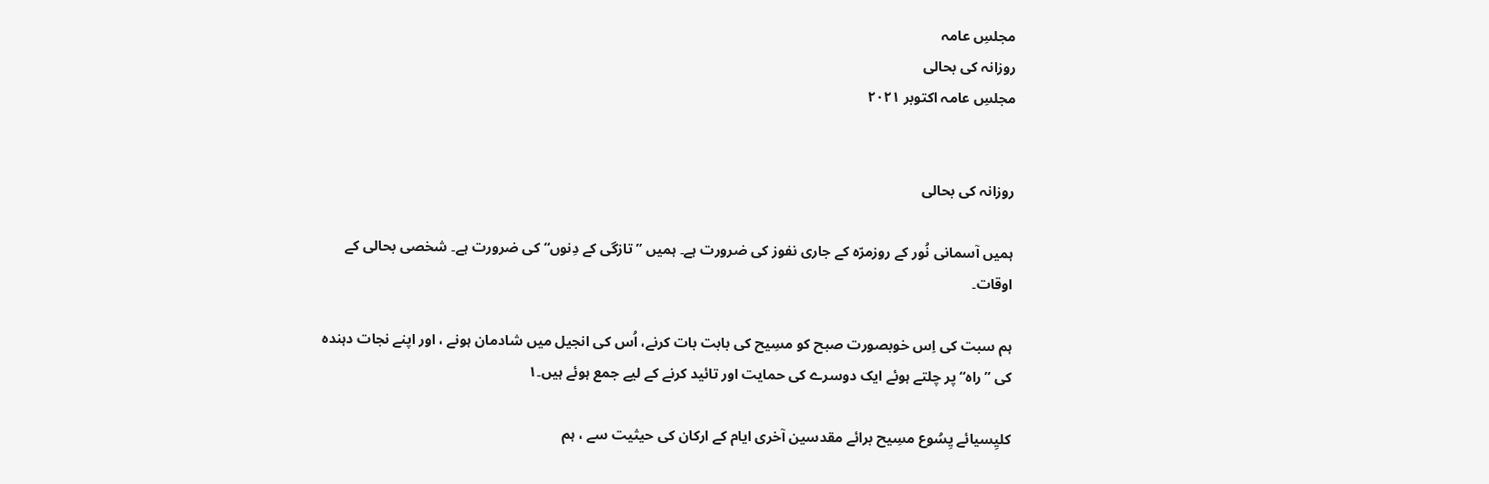مجلسِ عامہ
روزانہ کی بحالی
مجلسِ عامہ اکتوبر ۲۰۲۱


روزانہ کی بحالی

ہمیں آسمانی نُور کے روزمرّہ کے جاری نفوز کی ضرورت ہے۔ ہمیں ” تازگی کے دِنوں“ کی ضرورت ہے۔ شخصی بحالی کے اوقات۔

ہم سبت کی اِس خوبصورت صبح کو مسِیح کی بابت بات کرنے، اُس کی انجیل میں شادمان ہونے ، اور اپنے نجات دہندہ کی ”راہ“ پر چلتے ہوئے ایک دوسرے کی حمایت اور تائید کرنے کے لیے جمع ہوئے ہیں۔۱

کلیِسیائے یِسُوع مسِیح برائے مقدسین آخری ایام کے ارکان کی حیثیت سے ، ہم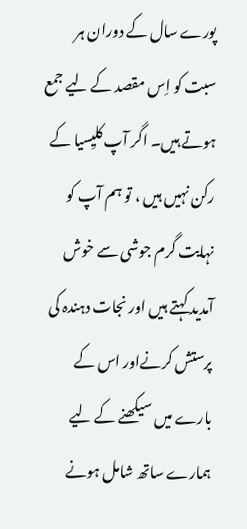پورے سال کے دوران ہر سبت کو اِس مقصد کے لیے جمع ہوتے ہیں۔ اگر آپ کلیِسیا کے رکن نہیں ہیں ، تو ہم آپ کو نہایت گرم جوشی سے خوش آمدید کہتے ہیں اور نجات دہندہ کی پرستش کرنےاور اس کے بارے میں سیکھنے کے لیے ہمارے ساتھ شامل ہونے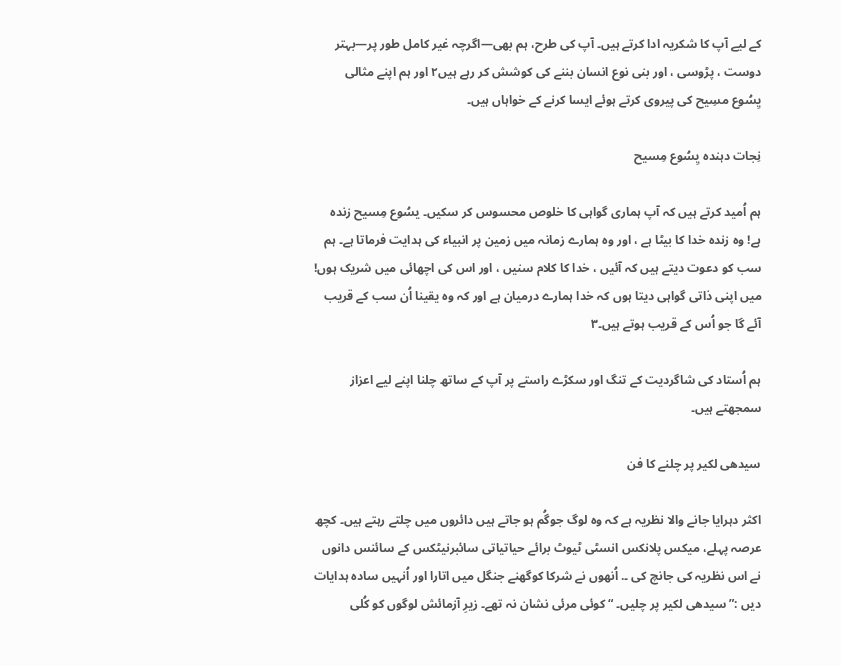کے لیے آپ کا شکریہ ادا کرتے ہیں۔ آپ کی طرح، ہم بھی—اگرچہ غیر کامل طور پر—بہتر دوست ، پڑوسی ، اور بنی نوع انسان بننے کی کوشش کر رہے ہیں۲ اور ہم اپنے مثالی یِسُوع مسِیح کی پیروی کرتے ہوئے ایسا کرنے کے خواہاں ہیں۔

نِجات دہندہ یِسُوع مِسیح

ہم اُمید کرتے ہیں کہ آپ ہماری گواہی کا خلوص محسوس کر سکیں۔ یسُوع مِسیح زندہ ہے! وہ زندہ خدا کا بیٹا ہے ، اور وہ ہمارے زمانہ میں زمین پر انبیاء کی ہدایت فرماتا ہے۔ ہم سب کو دعوت دیتے ہیں کہ آئیں ، خدا کا کلام سنیں ، اور اس کی اچھائی میں شریک ہوں! میں اپنی ذاتی گواہی دیتا ہوں کہ خدا ہمارے درمیان ہے اور کہ وہ یقینا اُن سب کے قریب آئے گا جو اُس کے قریب ہوتے ہیں۔۳

ہم اُستاد کی شاگردیت کے تنگ اور سکڑے راستے پر آپ کے ساتھ چلنا اپنے لیے اعزاز سمجھتے ہیں۔

سیدھی لکیر پر چلنے کا فن

اکثر دہرایا جانے والا نظریہ ہے کہ وہ لوگ جوگُم ہو جاتے ہیں دائروں میں چلتے رہتے ہیں۔ کچھ عرصہ پہلے، میکس پلانکس انسٹی ٹیوٹ برائے حیاتیاتی سائبرنیٹکس کے سائنس دانوں نے اس نظریہ کی جانچ کی ۔. اُنھوں نے شرکا کوگھنے جنگل میں اتارا اور اُنہیں سادہ ہدایات دیں :”سیدھی لکیر پر چلیں۔ “ کوئی مرئی نشان نہ تھے۔ زیرِ آزمائش لوگوں کو کُلی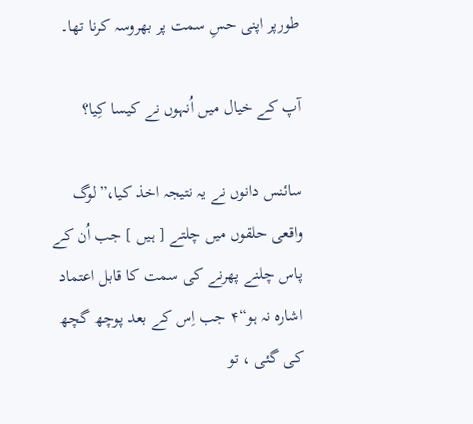طورپر اپنی حسِ سمت پر بھروسہ کرنا تھا۔

آپ کے خیال میں اُنہوں نے کیسا کِیا؟

سائنس دانوں نے یہ نتیجہ اخذ کیا،”لوگ واقعی حلقوں میں چلتے [ ہیں ] جب اُن کے پاس چلنے پھرنے کی سمت کا قابل اعتماد اشارہ نہ ہو“۴ جب اِس کے بعد پوچھ گچھ کی گئی ، تو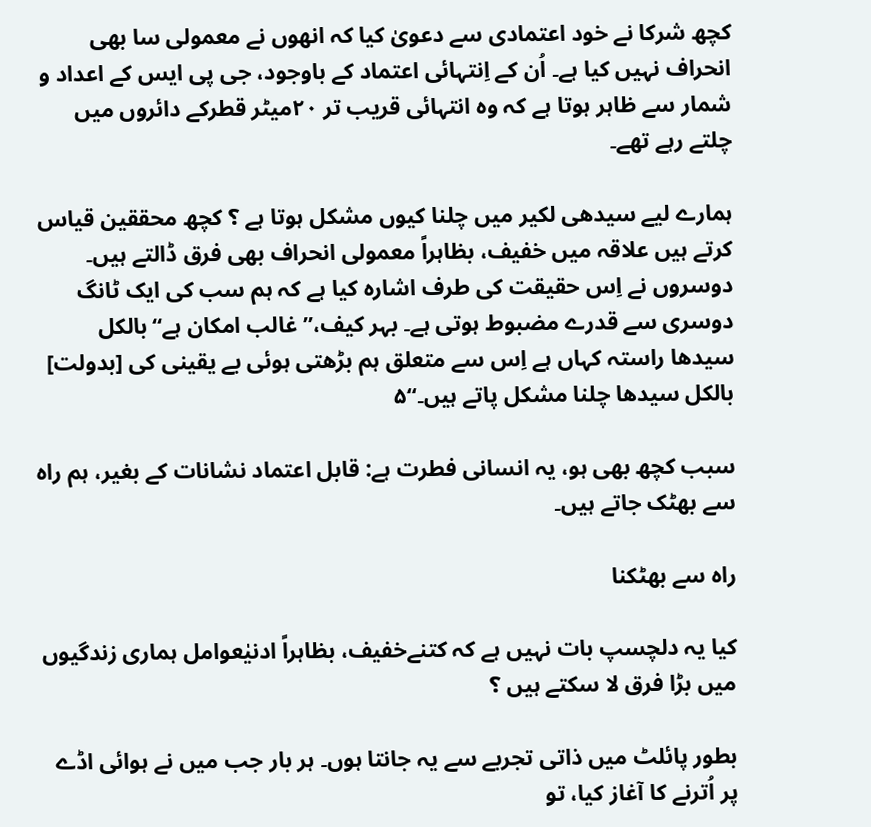کچھ شرکا نے خود اعتمادی سے دعویٰ کیا کہ انھوں نے معمولی سا بھی انحراف نہیں کیا ہے۔ اُن کے اِنتہائی اعتماد کے باوجود، جی پی ایس کے اعداد و شمار سے ظاہر ہوتا ہے کہ وہ انتہائی قریب تر ۲۰میٹر قطرکے دائروں میں چلتے رہے تھے۔

ہمارے لیے سیدھی لکیر میں چلنا کیوں مشکل ہوتا ہے ؟ کچھ محققین قیاس کرتے ہیں علاقہ میں خفیف، بظاہراً معمولی انحراف بھی فرق ڈالتے ہیں۔ دوسروں نے اِس حقیقت کی طرف اشارہ کیا ہے کہ ہم سب کی ایک ٹانگ دوسری سے قدرے مضبوط ہوتی ہے۔ بہر کیف،”غالب امکان ہے“بالکل سیدھا راستہ کہاں ہے اِس سے متعلق ہم بڑھتی ہوئی بے یقینی کی [بدولت] بالکل سیدھا چلنا مشکل پاتے ہیں۔“۵

سبب کچھ بھی ہو، یہ انسانی فطرت ہے: قابل اعتماد نشانات کے بغیر، ہم راہ سے بھٹک جاتے ہیں۔

راہ سے بھٹکنا

کیا یہ دلچسپ بات نہیں ہے کہ کتنےخفیف، بظاہراً ادنیٰعوامل ہماری زندگیوں میں بڑا فرق لا سکتے ہیں ؟

بطور پائلٹ میں ذاتی تجربے سے یہ جانتا ہوں۔ ہر بار جب میں نے ہوائی اڈے پر اُترنے کا آغاز کیا، تو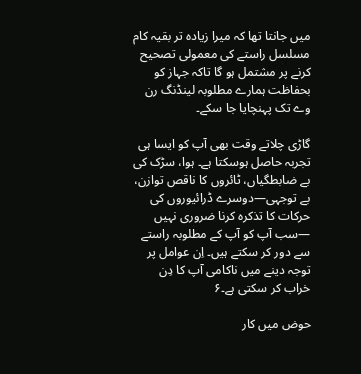میں جانتا تھا کہ میرا زیادہ تر بقیہ کام مسلسل راستے کی معمولی تصحیح کرنے پر مشتمل ہو گا تاکہ جہاز کو بحفاظت ہمارے مطلوبہ لینڈنگ رن وے تک پہنچایا جا سکے۔

گاڑی چلاتے وقت بھی آپ کو ایسا ہی تجربہ حاصل ہوسکتا ہے۔ ہوا، سڑک کی بے ضابطگیاں، ٹائروں کا ناقص توازن، بے توجہی—دوسرے ڈرائیوروں کی حرکات کا تذکرہ کرنا ضروری نہیں —سب آپ کو آپ کے مطلوبہ راستے سے دور کر سکتے ہیں۔ اِن عوامل پر توجہ دینے میں ناکامی آپ کا دِن خراب کر سکتی ہے۔۶

حوض میں کار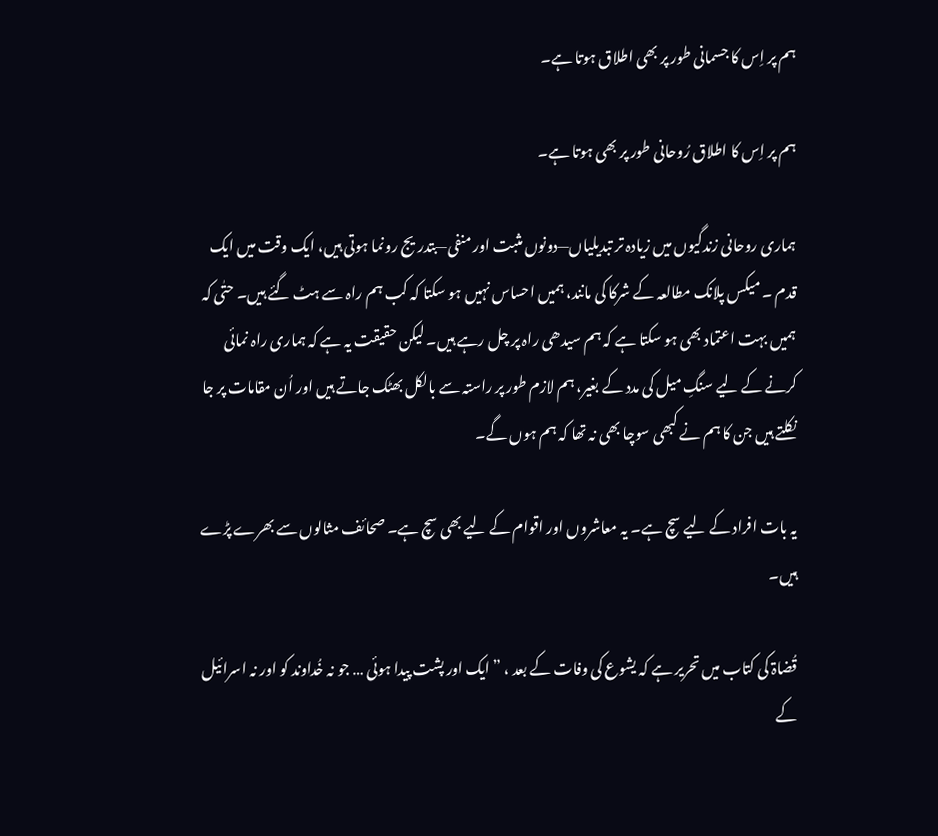ہم پر اِس کا جسمانی طور پر بھی اطلاق ہوتا ہے۔

ہم پر اِس کا اطلاق رُوحانی طور پر بھی ہوتا ہے۔

ہماری روحانی زندگیوں میں زیادہ تر تبدیلیاں—دونوں مثبت اور منفی—بتدریج رونما ہوتی ہیں، ایک وقت میں ایک قدم ۔ میکس پلانک مطالعہ کے شرکا کی مانند، ہمیں احساس نہیں ہو سکتا کہ کب ہم راہ سے ہٹ گئے ہیں۔ حتٰی کہ ہمیں بہت اعتماد بھی ہو سکتا ہے کہ ہم سیدھی راہ پر چل رہے ہیں۔ لیکن حقیقت یہ ہے کہ ہماری راہ نمائی کرنے کے لیے سنگِ میل کی مدد کے بغیر، ہم لازم طور پر راستہ سے بالکل بھٹک جاتے ہیں اور اُن مقامات پر جا نکلتے ہیں جن کا ہم نے کبھی سوچا بھی نہ تھا کہ ہم ہوں گے۔

یہ بات افراد کے لیے سچ ہے۔ یہ معاشروں اور اقوام کے لیے بھی سچ ہے۔ صحائف مثالوں سے بھرے پڑے ہیں۔

قُضاۃ کی کتاب میں تحریر ہے کہ یشوع کی وفات کے بعد ، ”ایک اور پشت پیدا ہوئی … جو نہ خُداوند کو اور نہ اسرائیل کے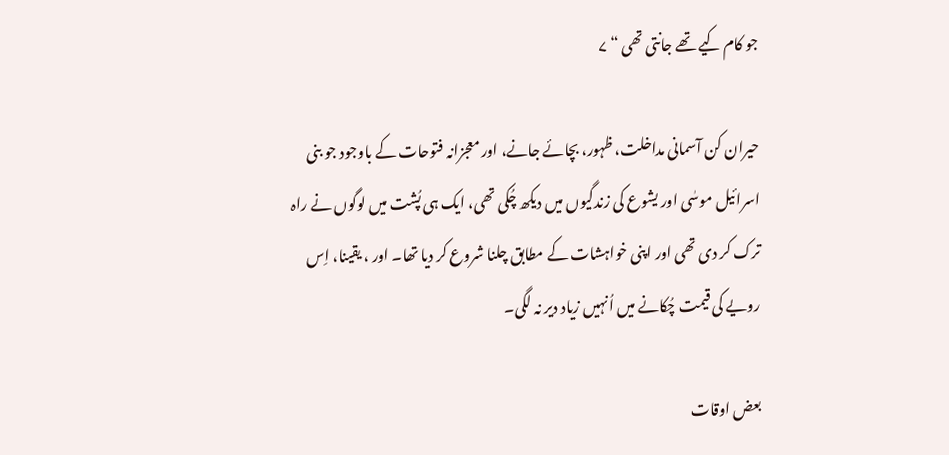جو کام کیے تھے جانتی تھی “ ۷

حیران کن آسمانی مداخلت، ظہور، بچائے جانے، اور معجزانہ فتوحات کے باوجود جو بنی اسرائیل موسٰی اور یشوع کی زندگیوں میں دیکھ چُکی تھی، ایک ہی پُشت میں لوگوں نے راہ ترک کر دی تھی اور اپنی خواہشات کے مطابق چلنا شروع کر دیا تھا۔ اور ، یقینا، اِس رویے کی قیمت چُکانے میں اُنہیں زیاد دیر نہ لگی۔

بعض اوقات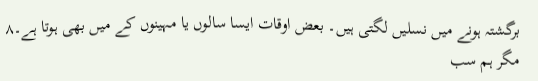برگشتہ ہونے میں نسلیں لگتی ہیں۔ بعض اوقات ایسا سالوں یا مہینوں کے میں بھی ہوتا ہے۔۸ مگر ہم سب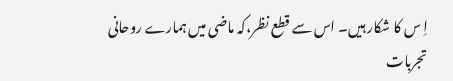اِ س کا شکار ہیں۔ اس سے قطع نظر،کہ ماضی میں ہمارے روحانی تجربات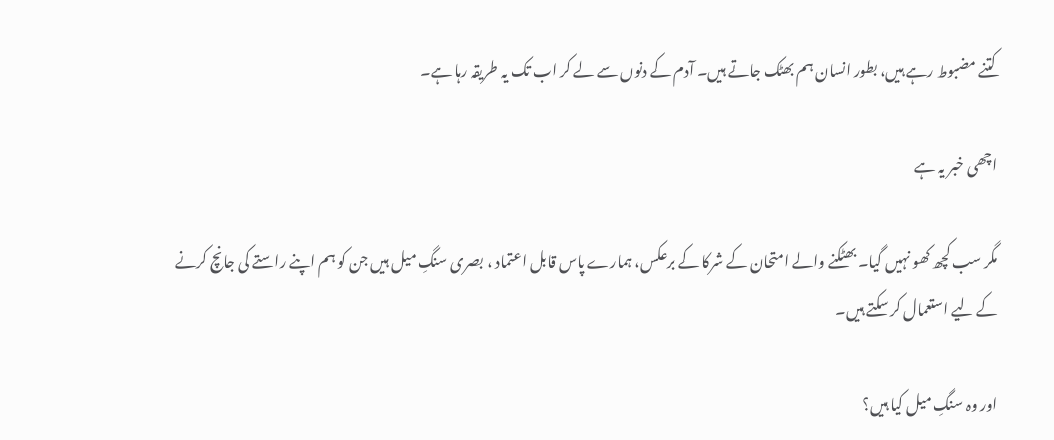کتنے مضبوط رہے ہیں، بطور انسان ہم بھٹک جاتے ہیں۔ آدم کے دنوں سے لے کر اب تک یہ طریقہ رہا ہے۔

اچھی خبر یہ ہے

مگر سب کچھ کھو نہیں گیا۔ بھٹکنے والے امتحان کے شرکا کے برعکس، ہمارے پاس قابل اعتماد ، بصری سنگِ میل ہیں جن کو ہم اپنے راستے کی جانچ کرنے کے لیے استعمال کر سکتے ہیں۔

اور وہ سنگِ میل کیا ہیں؟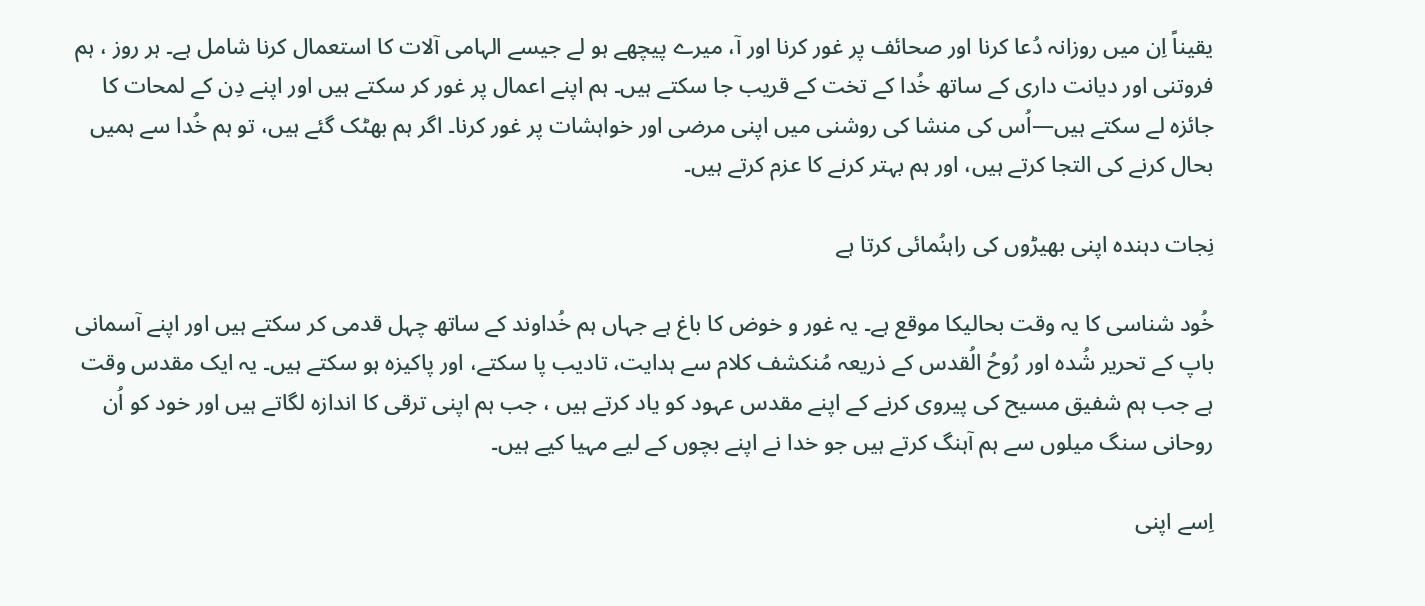یقیناً اِن میں روزانہ دُعا کرنا اور صحائف پر غور کرنا اور آ، میرے پیچھے ہو لے جیسے الہامی آلات کا استعمال کرنا شامل ہے۔ ہر روز ، ہم فروتنی اور دیانت داری کے ساتھ خُدا کے تخت کے قریب جا سکتے ہیں۔ ہم اپنے اعمال پر غور کر سکتے ہیں اور اپنے دِن کے لمحات کا جائزہ لے سکتے ہیں—اُس کی منشا کی روشنی میں اپنی مرضی اور خواہشات پر غور کرنا۔ اگر ہم بھٹک گئے ہیں، تو ہم خُدا سے ہمیں بحال کرنے کی التجا کرتے ہیں، اور ہم بہتر کرنے کا عزم کرتے ہیں۔

نِجات دہندہ اپنی بھیڑوں کی راہنُمائی کرتا ہے

خُود شناسی کا یہ وقت بحالیکا موقع ہے۔ یہ غور و خوض کا باغ ہے جہاں ہم خُداوند کے ساتھ چہل قدمی کر سکتے ہیں اور اپنے آسمانی باپ کے تحریر شُدہ اور رُوحُ الُقدس کے ذریعہ مُنکشف کلام سے ہدایت، تادیب پا سکتے، اور پاکیزہ ہو سکتے ہیں۔ یہ ایک مقدس وقت ہے جب ہم شفیق مسیح کی پیروی کرنے کے اپنے مقدس عہود کو یاد کرتے ہیں ، جب ہم اپنی ترقی کا اندازہ لگاتے ہیں اور خود کو اُن روحانی سنگ میلوں سے ہم آہنگ کرتے ہیں جو خدا نے اپنے بچوں کے لیے مہیا کیے ہیں۔

اِسے اپنی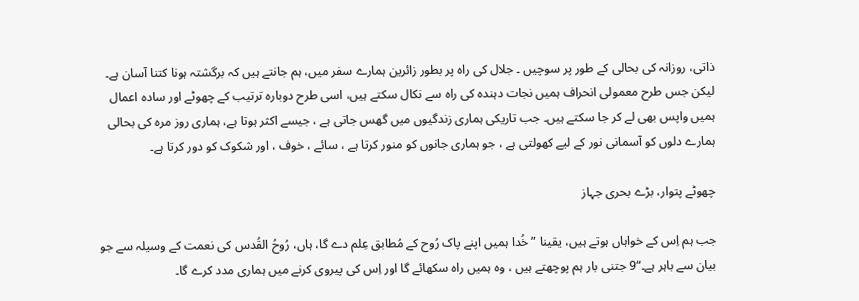ذاتی، روزانہ کی بحالی کے طور پر سوچیں ۔ جلال کی راہ پر بطور زائرین ہمارے سفر میں، ہم جانتے ہیں کہ برگشتہ ہونا کتنا آسان ہے۔ لیکن جس طرح معمولی انحراف ہمیں نجات دہندہ کی راہ سے نکال سکتے ہیں، اسی طرح دوبارہ ترتیب کے چھوٹے اور سادہ اعمال ہمیں واپس بھی لے کر جا سکتے ہیں۔ جب تاریکی ہماری زندگیوں میں گھس جاتی ہے ، جیسے اکثر ہوتا ہے، ہماری روز مرہ کی بحالی ہمارے دلوں کو آسمانی نور کے لیے کھولتی ہے ، جو ہماری جانوں کو منور کرتا ہے ، سائے ، خوف ، اور شکوک کو دور کرتا ہے۔

چھوٹے پتوار، بڑے بحری جہاز

جب ہم اِس کے خواہاں ہوتے ہیں، یقینا ” خُدا ہمیں اپنے پاک رُوح کے مُطابق عِلم دے گا، ہاں، رُوحُ القُدس کی نعمت کے وسیلہ سے جو بیان سے باہر ہے۔“9 جتنی بار ہم پوچھتے ہیں ، وہ ہمیں راہ سکھائے گا اور اِس کی پیروی کرنے میں ہماری مدد کرے گا۔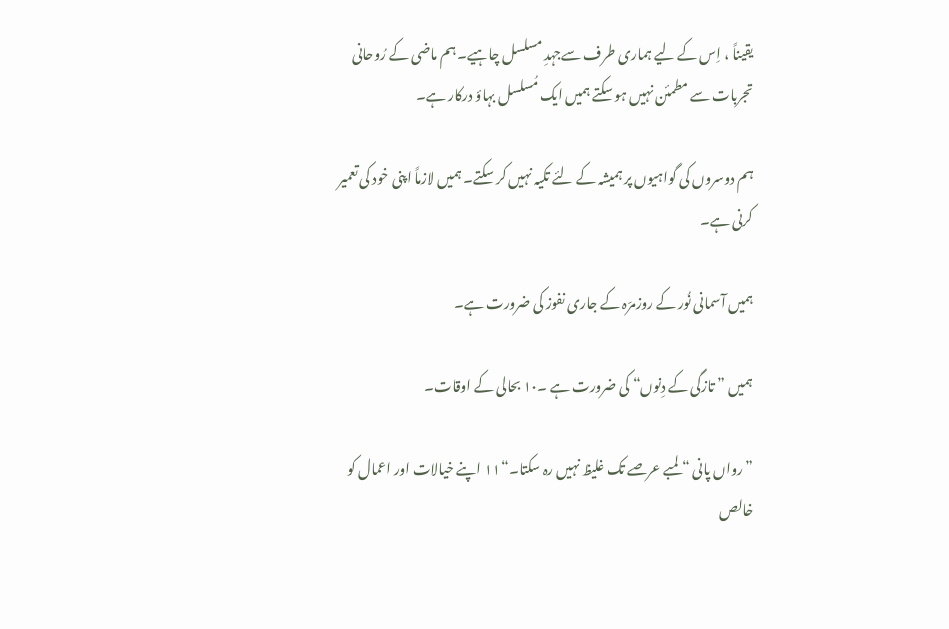یقیناً ، اِس کے لیے ہماری طرف سےجہدِ مسلسل چاہیے۔ ہم ماضی کے رُوحانی تجربات سے مطمئن نہیں ہو سکتے ہمیں ایک مُسلسل بہاؤ درکار ہے۔

ہم دوسروں کی گواہیوں پر ہمیشہ کے لئے تکیہ نہیں کر سکتے۔ ہمیں لازماً اپنی خود کی تعمیر کرنی ہے۔

ہمیں آسمانی نُور کے روزمرّہ کے جاری نفوز کی ضرورت ہے۔

ہمیں ” تازگی کے دِنوں“ کی ضرورت ہے ۔۱۰ بحالی کے اوقات۔

”رواں پانی “ لمبے عرصے تک غلیظ نہیں رہ سکتا۔“۱۱ اپنے خیالات اور اعمال کو خالص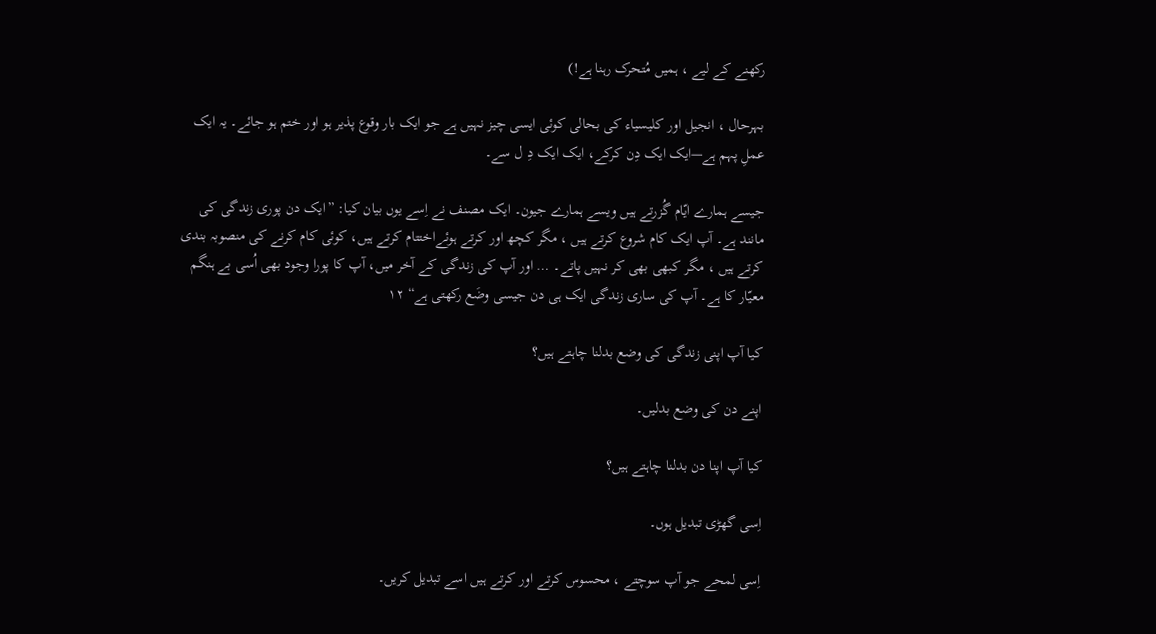رکھنے کے لیے ، ہمیں مُتحرک رہنا ہے!)

بہرحال ، انجیل اور کلیسیاء کی بحالی کوئی ایسی چیز نہیں ہے جو ایک بار وقوع پذیر ہو اور ختم ہو جائے۔ یہ ایک عملِ پہم ہے—ایک ایک دِن کرکے، ایک ایک دِ ل سے۔

جیسے ہمارے ایّام گُزرتے ہیں ویسے ہمارے جیون۔ ایک مصنف نے اِسے یوں بیان کیا: ”ایک دن پوری زندگی کی مانند ہے۔ آپ ایک کام شروع کرتے ہیں ، مگر کچھ اور کرتے ہوئےاختتام کرتے ہیں، کوئی کام کرنے کی منصوبہ بندی کرتے ہیں ، مگر کبھی بھی کر نہیں پاتے۔ … اور آپ کی زندگی کے آخر میں، آپ کا پورا وجود بھی اُسی بے ہنگم معیّار کا ہے۔ آپ کی ساری زندگی ایک ہی دن جیسی وضَع رکھتی ہے“ ۱۲

کیا آپ اپنی زندگی کی وضع بدلنا چاہتے ہیں؟

اپنے دن کی وضع بدلیں۔

کیا آپ اپنا دن بدلنا چاہتے ہیں؟

اِسی گھڑی تبدیل ہوں۔

اِسی لمحے جو آپ سوچتے ، محسوس کرتے اور کرتے ہیں اسے تبدیل کریں۔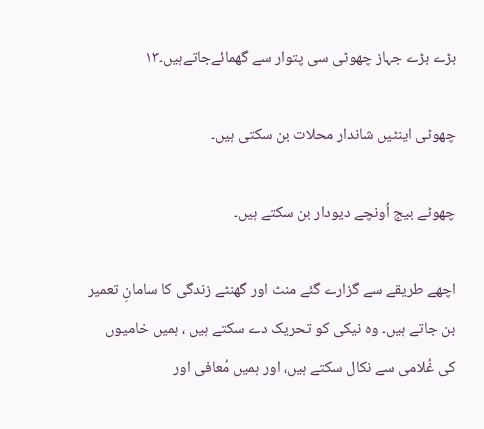بڑے بڑے جہاز چھوٹی سی پتوار سے گھمائےجاتےہیں۔۱۳

چھوٹی اینٹیں شاندار محلات بن سکتی ہیں۔

چھوٹے بیج اُونچے دیودار بن سکتے ہیں۔

اچھے طریقے سے گزارے گئے منٹ اور گھنٹے زندگی کا سامانِ تعمیر بن جاتے ہیں۔ وہ نیکی کو تحریک دے سکتے ہیں ، ہمیں خامیوں کی غُلامی سے نکال سکتے ہیں، اور ہمیں مُعافی اور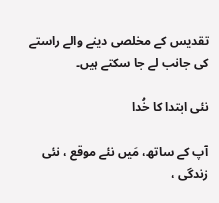تقدیس کے مخلصی دینے والے راستے کی جانب لے جا سکتے ہیں۔

نئی ابتدا کا خُدا

آپ کے ساتھ، مَیں نئے موقع ، نئی زندگی ،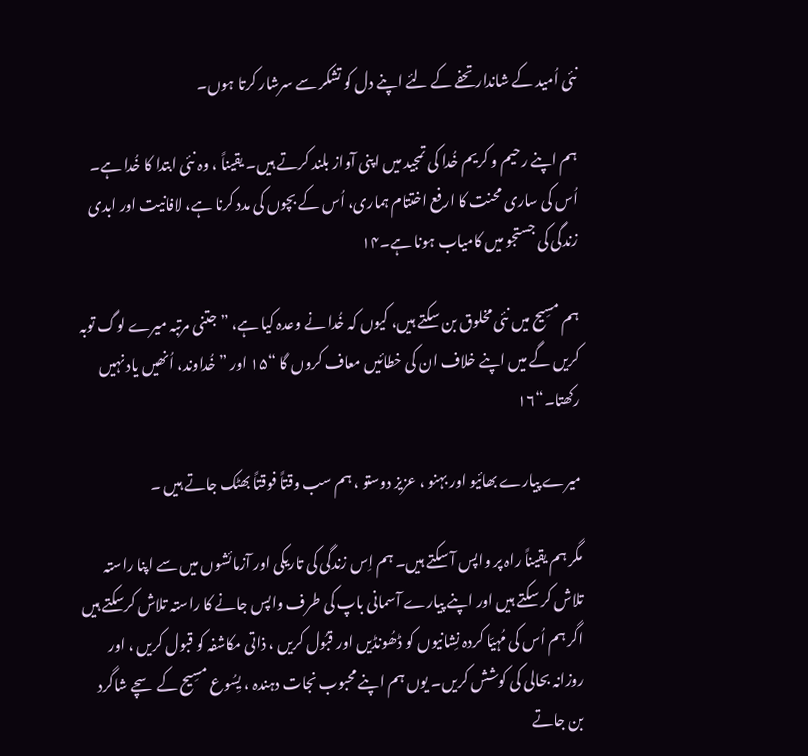نئی اُمید کے شاندار تحفے کے لئے اپنے دل کو تشکر سے سرشار کرتا ہوں۔

ہم اپنے رحیم و کریم خُدا کی تمجید میں اپنی آواز بلند کرتے ہیں۔ یقیناً ، وہ نئی ابتدا کا خُدا ہے۔ اُس کی ساری محنت کا ارفع اختتام ہماری، اُس کے بچوں کی مدد کرنا ہے، لافانیت اور ابدی زندگی کی جستجو میں کامیاب ہونا ہے۔۱۴

ہم مسِیح میں نئی مخلوق بن سکتے ہیں، کیوں کہ خُدا نے وعدہ کیا ہے، ”جتنی مرتبہ میرے لوگ توبہ کریں گے میں اپنے خلاف ان کی خطائیں معاف کروں گا “۱۵ اور ”خُداوند، اُنھیں یاد نہیں رکھتا۔“۱۶

میرے پیارے بھائیو اور بہنو ، عزیز دوستو ، ہم سب وقتاً فوقتاً بھٹک جاتے ہیں ۔

مگر ہم یقیناً راہ پر واپس آ سکتے ہیں۔ ہم اِس زندگی کی تاریکی اور آزمائشوں میں سے اپنا راستہ تلاش کر سکتے ہیں اور اپنے پیارے آسمانی باپ کی طرف واپس جانے کا راستہ تلاش کرسکتے ہیں اگر ہم اُس کی مُہیّا کردہ نِشانیوں کو ڈھُونڈیں اور قبُول کریں ، ذاتی مکاشفہ کو قبول کریں ، اور روزانہ بحالی کی کوشش کریں۔ یوں ہم اپنے محبوب نجات دہندہ ، یِسُوع مسِیح کے سچے شاگرد بن جاتے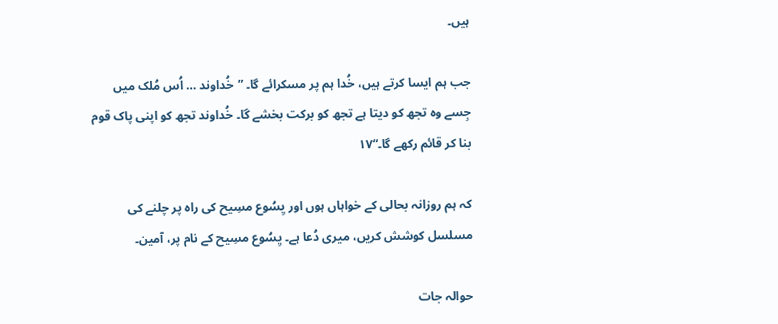ہیں۔

جب ہم ایسا کرتے ہیں، خُدا ہم پر مسکرائے گا۔ ”خُداوند … اُس مُلک میں جِسے وہ تجھ کو دیتا ہے تجھ کو برکت بخشے گا۔ خُداوند تجھ کو اپنی پاک قوم بنا کر قائم رکھے گا۔“۱۷

کہ ہم روزانہ بحالی کے خواہاں ہوں اور یِسُوع مسِیح کی راہ پر چلنے کی مسلسل کوشش کریں، میری دُعا ہے۔ یِسُوع مسِیح کے نام پر، آمین۔

حوالہ جات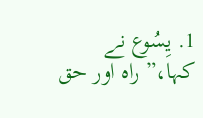1. یِسُوع نے کہا،” راہ اور حق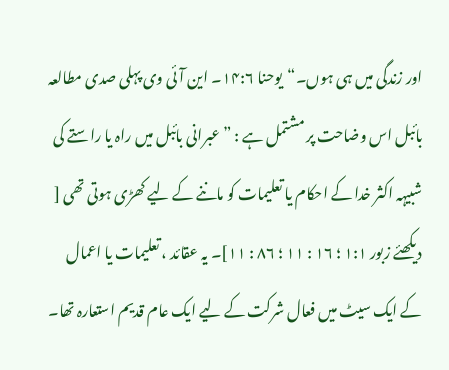اور زندگی میں ہی ہوں۔“یوحنا ۱۴:۶۔ این آئی وی پہلی صدی مطالعہ بائبل اس وضاحت پر مشتمل ہے : ” عبرانی بائبل میں راہ یا راستے کی شبیہہ اکثر خدا کے احکام یا تعلیمات کو ماننے کے لیے کھڑی ہوتی تھی [ دیکھئے زبور ۱:۱ ؛ ۱۶ : ۱۱ ؛ ۸۶ : ۱۱]۔ یہ عقائد ، تعلیمات یا اعمال کے ایک سیٹ میں فعال شرکت کے لیے ایک عام قدیم استعارہ تھا۔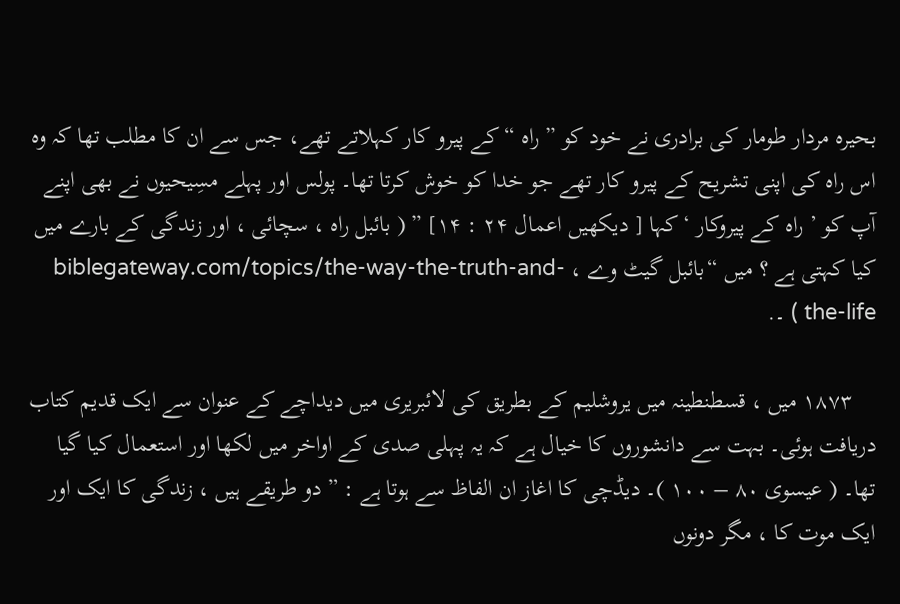بحیرہ مردار طومار کی برادری نے خود کو ” راہ “ کے پیرو کار کہلاتے تھے، جس سے ان کا مطلب تھا کہ وہ اس راہ کی اپنی تشریح کے پیرو کار تھے جو خدا کو خوش کرتا تھا۔ پولس اور پہلے مسِیحیوں نے بھی اپنے آپ کو ’ راہ کے پیروکار ‘کہا [ دیکھیں اعمال ۲۴ : ۱۴] ” ( بائبل راہ ، سچائی ، اور زندگی کے بارے میں کیا کہتی ہے ؟ میں “بائبل گیٹ وے ، biblegateway.com/topics/the-way-the-truth-and-the-life ) ۔.

    ۱۸۷۳ میں ، قسطنطینہ میں یروشلیم کے بطریق کی لائبریری میں دیداچے کے عنوان سے ایک قدیم کتاب دریافت ہوئی۔ بہت سے دانشوروں کا خیال ہے کہ یہ پہلی صدی کے اواخر میں لکھا اور استعمال کیا گیا تھا۔ ( عیسوی ۸۰ – ۱۰۰ )۔ دیڈچی کا اغاز ان الفاظ سے ہوتا ہے : ” دو طریقے ہیں ، زندگی کا ایک اور ایک موت کا ، مگر دونوں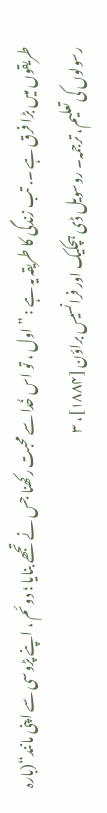طریقوں میں بڑا فرق ہے ۔. تب زندگی کا طریقہ یہ ہے : ”اول ، تو اس خُدا سے محبت رکھنا جس نے تجھے بنایا ؛ دوئم ، اپنے پڑوسی سے اپنی مانند“(بارہ رسولوں کی تعلیم، ترجمہ۔ روسویل ڈی ہچکیک اور فرانسیس براؤن [۱۸۸۴]، ۳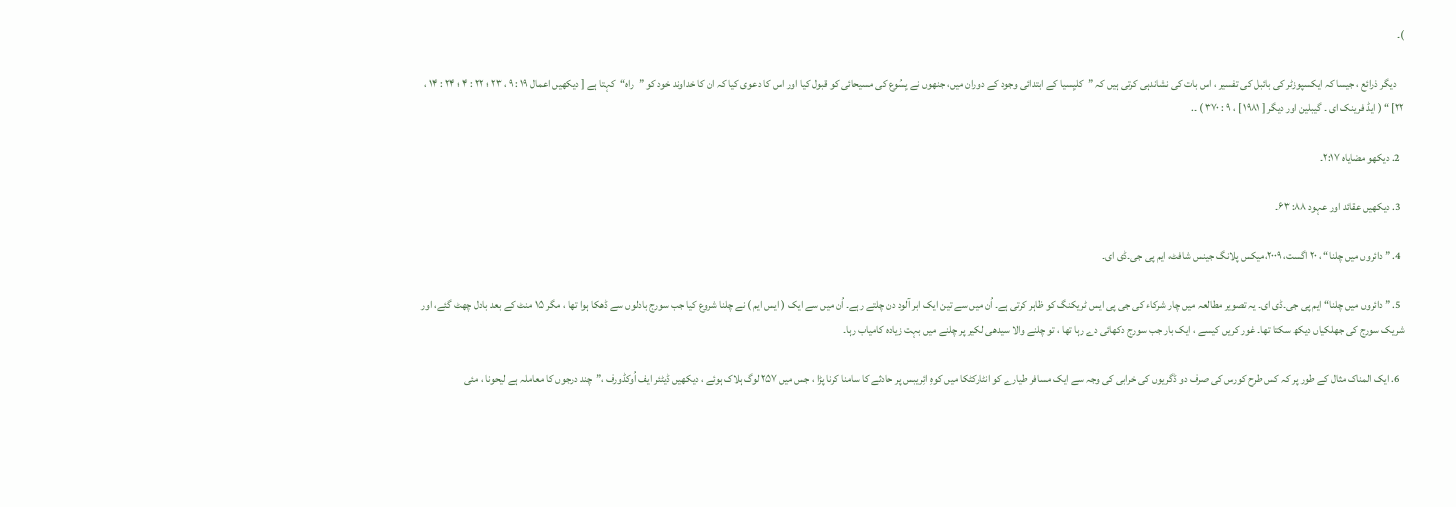)۔

    دیگر ذرائع ، جیسا کہ ایکسپوزٹر کی بائبل کی تفسیر ، اس بات کی نشاندہی کرتی ہیں کہ ”کلیِسیا کے ابتدائی وجود کے دوران میں، جنھوں نے یِسُوع کی مسیحائی کو قبول کیا اور اس کا دعوی کیا کہ ان کا خداوند خود کو ”راہ“کہتا ہے [ دیکھیں اعمال ۱۹ : ۹ ، ۲۳ ؛ ۲۲ : ۴ ؛ ۲۴ : ۱۴ ، ۲۲] “ ( ایڈ فرینک ای ۔ گیبلین اور دیگر [ ۱۹۸۱ ] ، ۹ : ۳۷۰ ) ۔.

  2. دیکھو مضایاہ ۲:۱۷۔

  3. دیکھیں عقائد اور عہود ۸۸: ۶۳۔

  4. ” دائروں میں چلنا“ ، ۲۰ اگست، ۲۰۰۹،میکس پلانگ جینس شافٹ، ایم پی جی۔ڈی ای۔

  5. ” دائروں میں چلنا“ ایم پی جی۔ڈی ای۔ یہ تصویر مطالعہ میں چار شرکاء کی جی پی ایس ٹریکنگ کو ظاہر کرتی ہے۔ اُن میں سے تین ایک ابر آلود دن چلتے رہے۔ اُن میں سے ایک ( ایس ایم ) نے چلنا شروع کیا جب سورج بادلوں سے ڈھکا ہوا تھا ، مگر ۱۵ منٹ کے بعد بادل چھٹ گئے، اور شریک سورج کی جھلکیاں دیکھ سکتا تھا۔ غور کریں کیسے ، ایک بار جب سورج دکھائی دے رہا تھا ، تو چلنے والا سیدھی لکیر پر چلنے میں بہت زیادہ کامیاب رہا۔

  6. ایک المناک مثال کے طور پر کہ کس طرح کورس کی صرف دو ڈگریوں کی خرابی کی وجہ سے ایک مسافر طیارے کو انٹارکٹکا میں کوہِ ائِریبس پر حادثے کا سامنا کرنا پڑا ، جس میں ۲۵۷ لوگ ہلاک ہوئے ، دیکھیں ڈیٹئر ایف اُوکڈورف ،”چند درجوں کا معاملہ ہے لیحونا ، مئی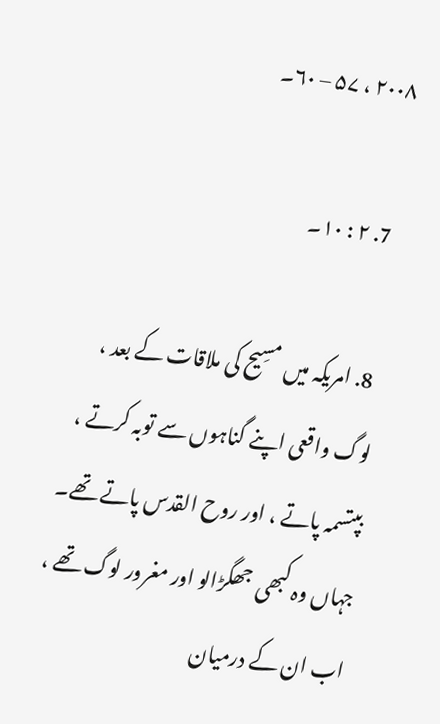۲۰۰۸ ، ۵۷ – ۶۰۔

  7. ۲ : ۱۰۔

  8. امریکہ میں مسِیح کی ملاقات کے بعد ، لوگ واقعی اپنے گناہوں سے توبہ کرتے ، بپتسمہ پاتے ، اور روح القدس پاتے تھے۔ جہاں وہ کبھی جھگڑالو اور مغرور لوگ تھے ، اب ان کے درمیان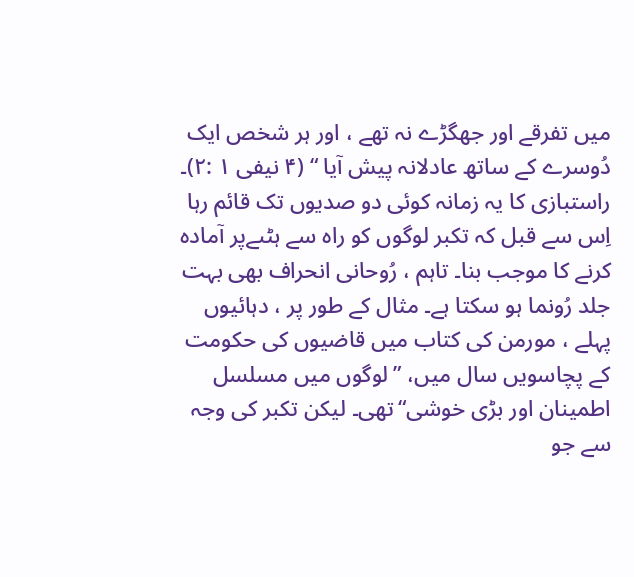میں تفرقے اور جھگڑے نہ تھے ، اور ہر شخص ایک دُوسرے کے ساتھ عادلانہ پیش آیا “ (۴ نیفی ۱ :۲)۔ راستبازی کا یہ زمانہ کوئی دو صدیوں تک قائم رہا اِس سے قبل کہ تکبر لوگوں کو راہ سے ہٹںےپر آمادہ کرنے کا موجب بنا۔ تاہم ، رُوحانی انحراف بھی بہت جلد رُونما ہو سکتا ہے۔ مثال کے طور پر ، دہائیوں پہلے ، مورمن کی کتاب میں قاضیوں کی حکومت کے پچاسویں سال میں، ”لوگوں میں مسلسل اطمینان اور بڑی خوشی“تھی۔ لیکن تکبر کی وجہ سے جو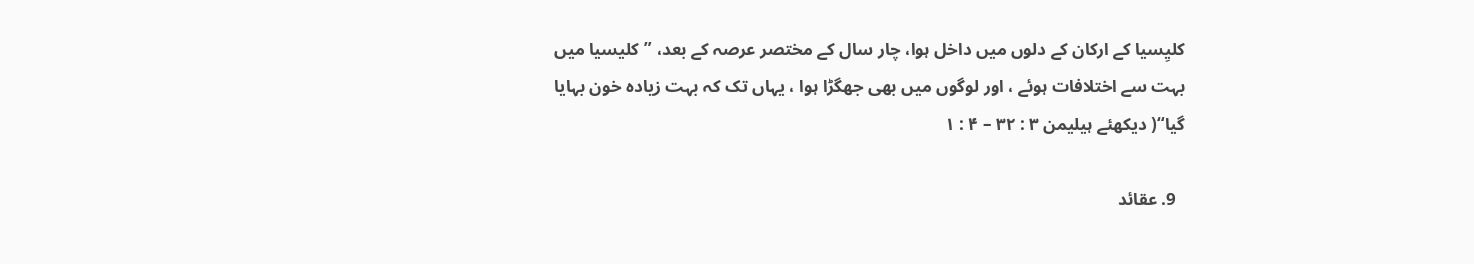کلیِسیا کے ارکان کے دلوں میں داخل ہوا، چار سال کے مختصر عرصہ کے بعد، ”کلیسیا میں بہت سے اختلافات ہوئے ، اور لوگوں میں بھی جھگڑا ہوا ، یہاں تک کہ بہت زیادہ خون بہایا گیا“( دیکھئے ہیلیمن ۳ : ۳۲ – ۴ : ۱

  9. عقائد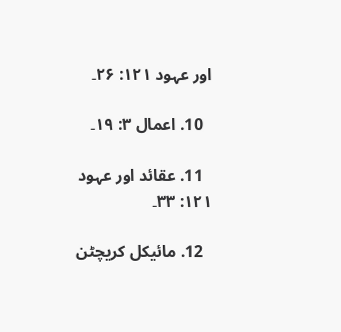اور عہود ۱۲۱: ۲۶۔

  10. اعمال ۳: ۱۹۔

  11. عقائد اور عہود ۱۲۱: ۳۳۔

  12. مائیکل کریچٹن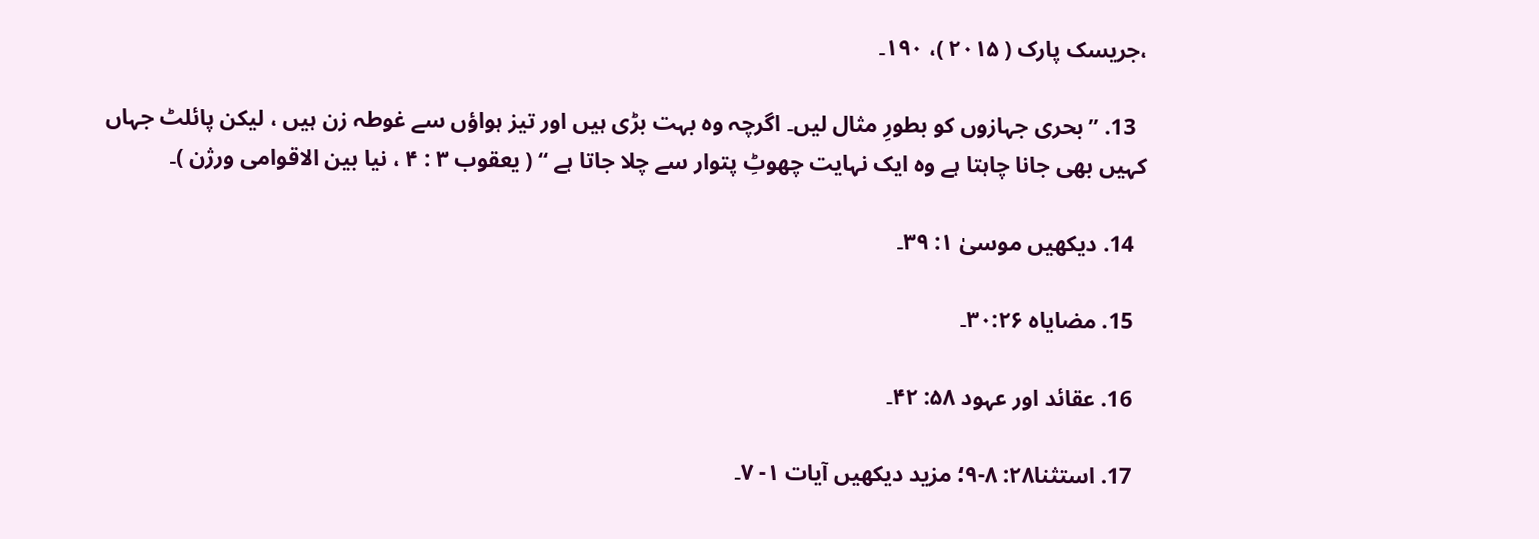،جریسک پارک ( ۲۰۱۵ )، ۱۹۰۔

  13. ”بحری جہازوں کو بطورِ مثال لیں۔ اگرچہ وہ بہت بڑی ہیں اور تیز ہواؤں سے غوطہ زن ہیں ، لیکن پائلٹ جہاں کہیں بھی جانا چاہتا ہے وہ ایک نہایت چھوٹِ پتوار سے چلا جاتا ہے “ ( یعقوب ۳ : ۴ ، نیا بین الاقوامی ورژن )۔

  14. دیکھیں موسیٰ ۱: ۳۹۔

  15. مضایاہ ۳۰:۲۶۔

  16. عقائد اور عہود ۵۸: ۴۲۔

  17. استثنا۲۸: ۸-۹؛ مزید دیکھیں آیات ۱- ۷۔